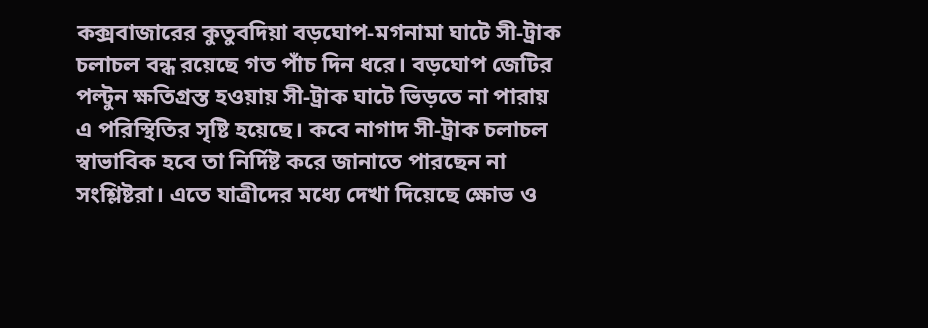কক্সবাজারের কুতুবদিয়া বড়ঘোপ-মগনামা ঘাটে সী-ট্রাক চলাচল বন্ধ রয়েছে গত পাঁচ দিন ধরে। বড়ঘোপ জেটির পল্টুন ক্ষতিগ্রস্ত হওয়ায় সী-ট্রাক ঘাটে ভিড়তে না পারায় এ পরিস্থিতির সৃষ্টি হয়েছে। কবে নাগাদ সী-ট্রাক চলাচল স্বাভাবিক হবে তা নির্দিষ্ট করে জানাতে পারছেন না সংশ্লিষ্টরা। এতে যাত্রীদের মধ্যে দেখা দিয়েছে ক্ষোভ ও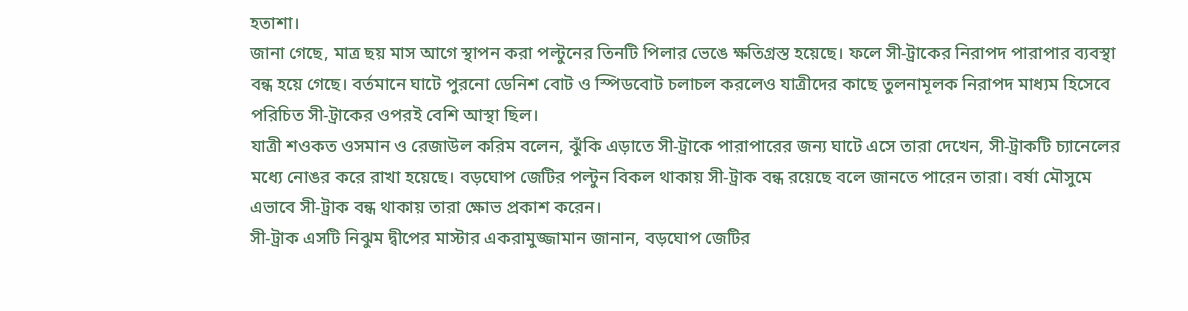হতাশা।
জানা গেছে, মাত্র ছয় মাস আগে স্থাপন করা পল্টুনের তিনটি পিলার ভেঙে ক্ষতিগ্রস্ত হয়েছে। ফলে সী-ট্রাকের নিরাপদ পারাপার ব্যবস্থা বন্ধ হয়ে গেছে। বর্তমানে ঘাটে পুরনো ডেনিশ বোট ও স্পিডবোট চলাচল করলেও যাত্রীদের কাছে তুলনামূলক নিরাপদ মাধ্যম হিসেবে পরিচিত সী-ট্রাকের ওপরই বেশি আস্থা ছিল।
যাত্রী শওকত ওসমান ও রেজাউল করিম বলেন, ঝুঁকি এড়াতে সী-ট্রাকে পারাপারের জন্য ঘাটে এসে তারা দেখেন, সী-ট্রাকটি চ্যানেলের মধ্যে নোঙর করে রাখা হয়েছে। বড়ঘোপ জেটির পল্টুন বিকল থাকায় সী-ট্রাক বন্ধ রয়েছে বলে জানতে পারেন তারা। বর্ষা মৌসুমে এভাবে সী-ট্রাক বন্ধ থাকায় তারা ক্ষোভ প্রকাশ করেন।
সী-ট্রাক এসটি নিঝুম দ্বীপের মাস্টার একরামুজ্জামান জানান, বড়ঘোপ জেটির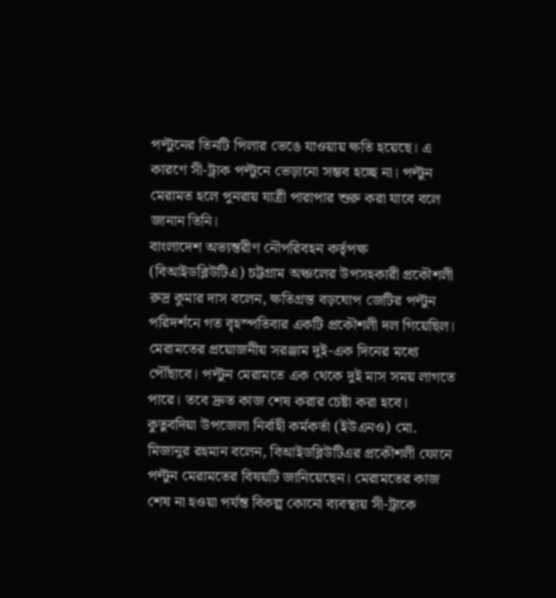পল্টুনের তিনটি পিলার ভেঙে যাওয়ায় ক্ষতি হয়েছে। এ কারণে সী-ট্রাক পল্টুনে ভেড়ানো সম্ভব হচ্ছে না। পল্টুন মেরামত হলে পুনরায় যাত্রী পারাপার শুরু করা যাবে বলে জানান তিনি।
বাংলাদেশ অভ্যন্তরীণ নৌপরিবহন কর্তৃপক্ষ (বিআইডব্লিউটিএ) চট্টগ্রাম অঞ্চলের উপসহকারী প্রকৌশলী রুদ্র কুমার দাস বলেন, ক্ষতিগ্রস্ত বড়ঘোপ জেটির পল্টুন পরিদর্শনে গত বৃহস্পতিবার একটি প্রকৌশলী দল গিয়েছিল। মেরামতের প্রয়োজনীয় সরঞ্জাম দুই-এক দিনের মধ্যে পৌঁছাবে। পল্টুন মেরামতে এক থেকে দুই মাস সময় লাগতে পারে। তবে দ্রুত কাজ শেষ করার চেষ্টা করা হবে।
কুতুবদিয়া উপজেলা নির্বাহী কর্মকর্তা (ইউএনও) মো. মিজানুর রহমান বলেন, বিআইডব্লিউটিএর প্রকৌশলী ফোনে পল্টুন মেরামতের বিষয়টি জানিয়েছেন। মেরামতের কাজ শেষ না হওয়া পর্যন্ত বিকল্প কোনো ব্যবস্থায় সী-ট্রাকে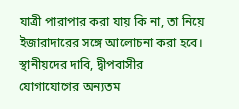যাত্রী পারাপার করা যায় কি না, তা নিয়ে ইজারাদারের সঙ্গে আলোচনা করা হবে।
স্থানীয়দের দাবি, দ্বীপবাসীর যোগাযোগের অন্যতম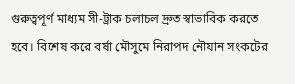গুরুত্বপূর্ণ মাধ্যম সী-ট্রাক চলাচল দ্রুত স্বাভাবিক করতে হবে। বিশেষ করে বর্ষা মৌসুমে নিরাপদ নৌযান সংকটের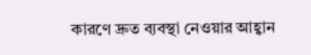কারণে দ্রুত ব্যবস্থা নেওয়ার আহ্বান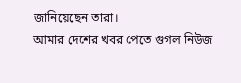জানিয়েছেন তারা।
আমার দেশের খবর পেতে গুগল নিউজ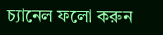চ্যানেল ফলো করুন